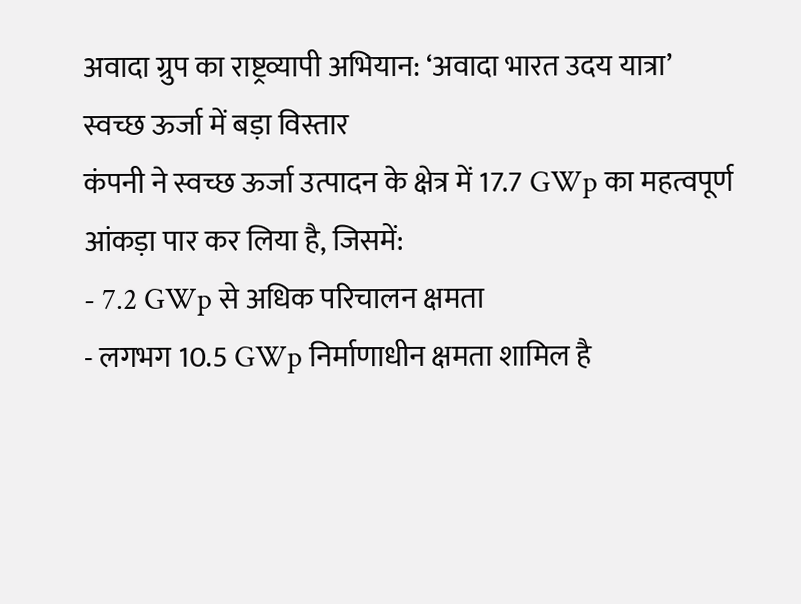अवादा ग्रुप का राष्ट्रव्यापी अभियान: ‘अवादा भारत उदय यात्रा’
स्वच्छ ऊर्जा में बड़ा विस्तार
कंपनी ने स्वच्छ ऊर्जा उत्पादन के क्षेत्र में 17.7 GWp का महत्वपूर्ण आंकड़ा पार कर लिया है, जिसमें:
- 7.2 GWp से अधिक परिचालन क्षमता
- लगभग 10.5 GWp निर्माणाधीन क्षमता शामिल है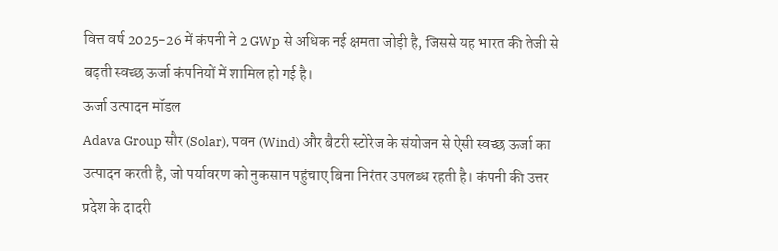वित्त वर्ष 2025-26 में कंपनी ने 2 GWp से अधिक नई क्षमता जोड़ी है, जिससे यह भारत की तेजी से बढ़ती स्वच्छ ऊर्जा कंपनियों में शामिल हो गई है।
ऊर्जा उत्पादन मॉडल
Adava Group सौर (Solar), पवन (Wind) और बैटरी स्टोरेज के संयोजन से ऐसी स्वच्छ ऊर्जा का उत्पादन करती है, जो पर्यावरण को नुकसान पहुंचाए बिना निरंतर उपलब्ध रहती है। कंपनी की उत्तर प्रदेश के दादरी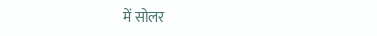में सोलर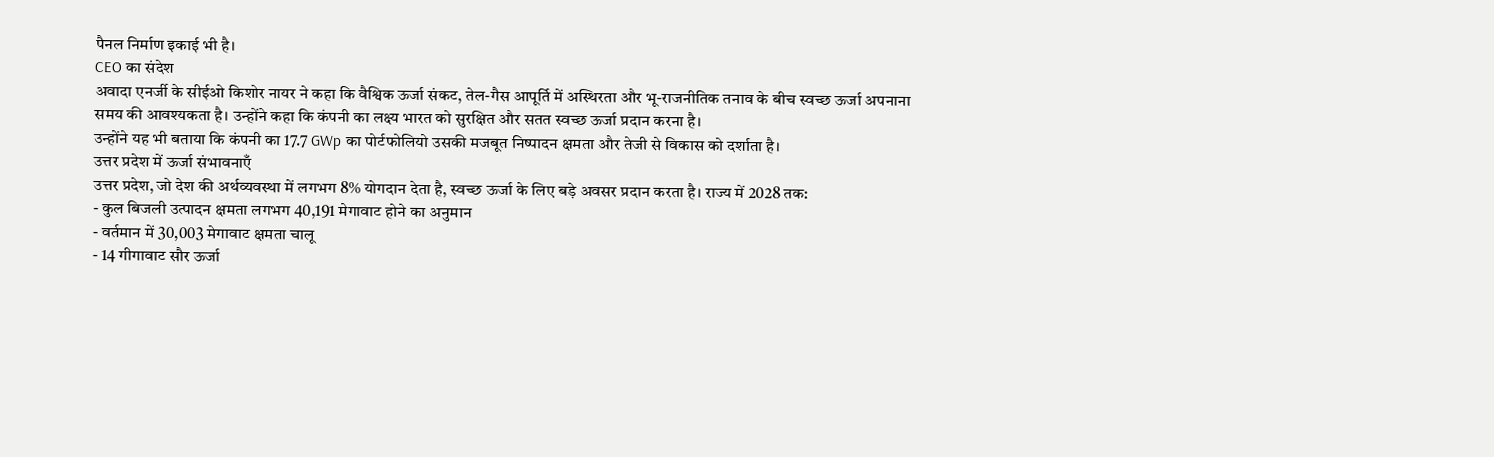पैनल निर्माण इकाई भी है।
CEO का संदेश
अवादा एनर्जी के सीईओ किशोर नायर ने कहा कि वैश्विक ऊर्जा संकट, तेल-गैस आपूर्ति में अस्थिरता और भू-राजनीतिक तनाव के बीच स्वच्छ ऊर्जा अपनाना समय की आवश्यकता है। उन्होंने कहा कि कंपनी का लक्ष्य भारत को सुरक्षित और सतत स्वच्छ ऊर्जा प्रदान करना है।
उन्होंने यह भी बताया कि कंपनी का 17.7 GWp का पोर्टफोलियो उसकी मजबूत निष्पादन क्षमता और तेजी से विकास को दर्शाता है।
उत्तर प्रदेश में ऊर्जा संभावनाएँ
उत्तर प्रदेश, जो देश की अर्थव्यवस्था में लगभग 8% योगदान देता है, स्वच्छ ऊर्जा के लिए बड़े अवसर प्रदान करता है। राज्य में 2028 तक:
- कुल बिजली उत्पादन क्षमता लगभग 40,191 मेगावाट होने का अनुमान
- वर्तमान में 30,003 मेगावाट क्षमता चालू
- 14 गीगावाट सौर ऊर्जा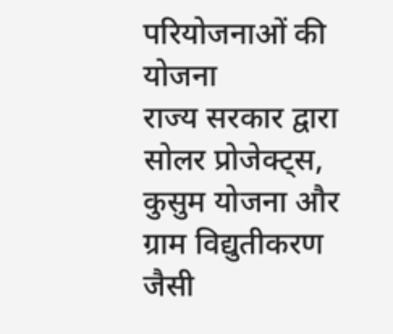परियोजनाओं की योजना
राज्य सरकार द्वारा सोलर प्रोजेक्ट्स, कुसुम योजना और ग्राम विद्युतीकरण जैसी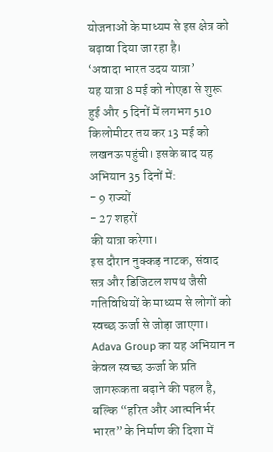योजनाओं के माध्यम से इस क्षेत्र को बढ़ावा दिया जा रहा है।
‘अवादा भारत उदय यात्रा’
यह यात्रा 8 मई को नोएडा से शुरू हुई और 5 दिनों में लगभग 510 किलोमीटर तय कर 13 मई को लखनऊ पहुंची। इसके बाद यह अभियान 35 दिनों में:
- 9 राज्यों
- 27 शहरों
की यात्रा करेगा।
इस दौरान नुक्कड़ नाटक, संवाद सत्र और डिजिटल शपथ जैसी गतिविधियों के माध्यम से लोगों को स्वच्छ ऊर्जा से जोड़ा जाएगा। Adava Group का यह अभियान न केवल स्वच्छ ऊर्जा के प्रति जागरूकता बढ़ाने की पहल है, बल्कि “हरित और आत्मनिर्भर भारत” के निर्माण की दिशा में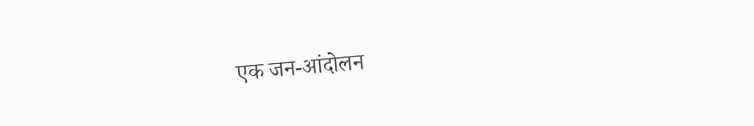एक जन-आंदोलन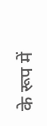के रूप में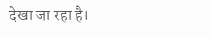देखा जा रहा है।